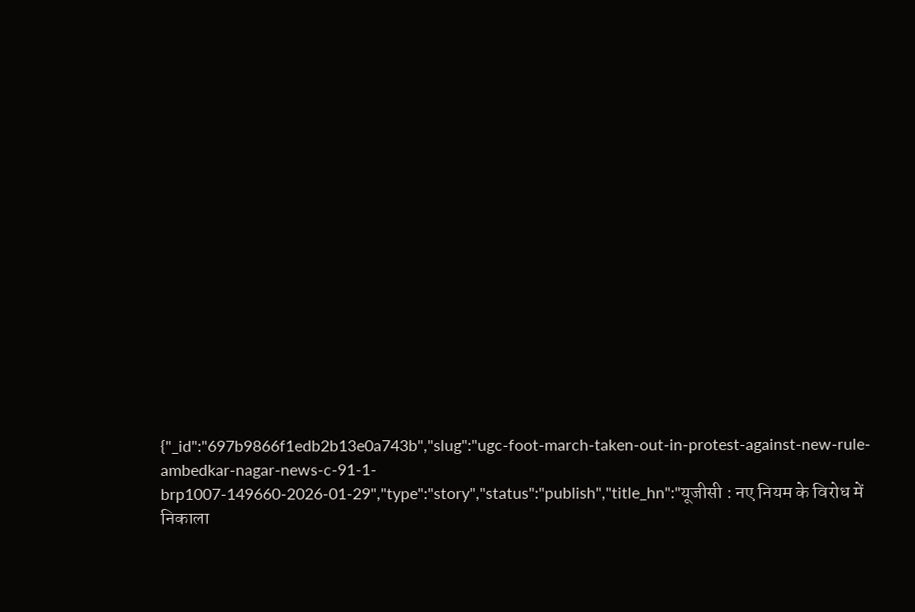{"_id":"697b9866f1edb2b13e0a743b","slug":"ugc-foot-march-taken-out-in-protest-against-new-rule-ambedkar-nagar-news-c-91-1-brp1007-149660-2026-01-29","type":"story","status":"publish","title_hn":"यूजीसी : नए नियम के विरोध में निकाला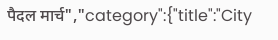पैदल मार्च","category":{"title":"City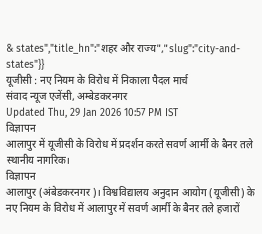& states","title_hn":"शहर और राज्य","slug":"city-and-states"}}
यूजीसी : नए नियम के विरोध में निकाला पैदल मार्च
संवाद न्यूज एजेंसी, अम्बेडकरनगर
Updated Thu, 29 Jan 2026 10:57 PM IST
विज्ञापन
आलापुर में यूजीसी के विरोध में प्रदर्शन करते सवर्ण आर्मी के बैनर तले स्थानीय नागरिक।
विज्ञापन
आलापुर (अंबेडकरनगर)। विश्वविद्यालय अनुदान आयोग (यूजीसी) के नए नियम के विरोध में आलापुर में सवर्ण आर्मी के बैनर तले हजारों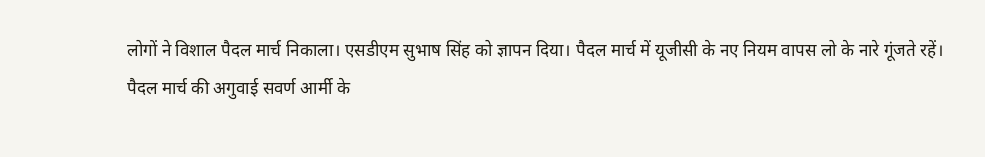लोगों ने विशाल पैदल मार्च निकाला। एसडीएम सुभाष सिंह को ज्ञापन दिया। पैदल मार्च में यूजीसी के नए नियम वापस लो के नारे गूंजते रहें।
पैदल मार्च की अगुवाई सवर्ण आर्मी के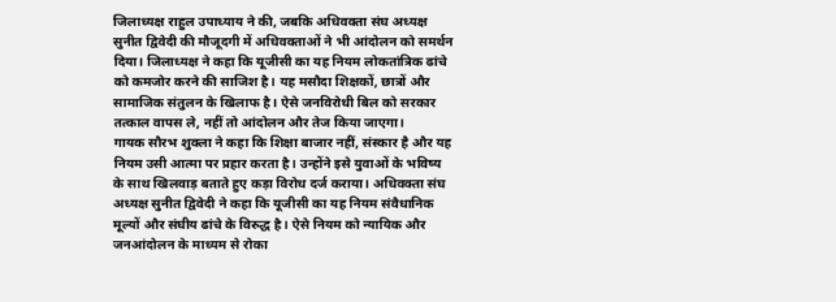जिलाध्यक्ष राहुल उपाध्याय ने की, जबकि अधिवक्ता संघ अध्यक्ष सुनीत द्विवेदी की मौजूदगी में अधिवक्ताओं ने भी आंदोलन को समर्थन दिया। जिलाध्यक्ष ने कहा कि यूजीसी का यह नियम लोकतांत्रिक ढांचे को कमजोर करने की साजिश है। यह मसौदा शिक्षकों, छात्रों और सामाजिक संतुलन के खिलाफ है। ऐसे जनविरोधी बिल को सरकार तत्काल वापस ले, नहीं तो आंदोलन और तेज किया जाएगा।
गायक सौरभ शुक्ला ने कहा कि शिक्षा बाजार नहीं, संस्कार है और यह नियम उसी आत्मा पर प्रहार करता है। उन्होंने इसे युवाओं के भविष्य के साथ खिलवाड़ बताते हुए कड़ा विरोध दर्ज कराया। अधिवक्ता संघ अध्यक्ष सुनीत द्विवेदी ने कहा कि यूजीसी का यह नियम संवैधानिक मूल्यों और संघीय ढांचे के विरुद्ध है। ऐसे नियम को न्यायिक और जनआंदोलन के माध्यम से रोका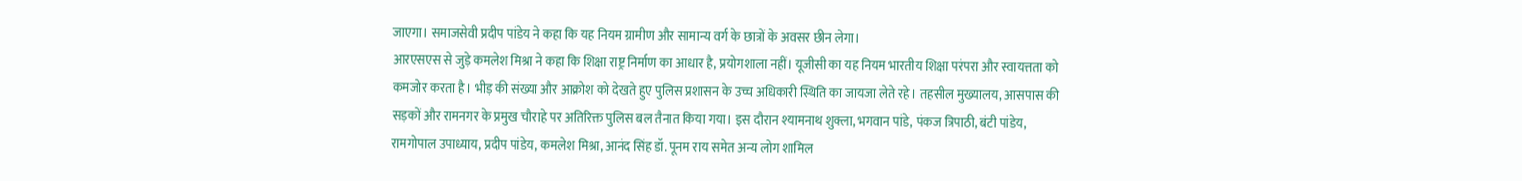जाएगा। समाजसेवी प्रदीप पांडेय ने कहा कि यह नियम ग्रामीण और सामान्य वर्ग के छात्रों के अवसर छीन लेगा।
आरएसएस से जुड़े कमलेश मिश्रा ने कहा कि शिक्षा राष्ट्र निर्माण का आधार है, प्रयोगशाला नहीं। यूजीसी का यह नियम भारतीय शिक्षा परंपरा और स्वायत्तता को कमजोर करता है। भीड़ की संख्या और आक्रोश को देखते हुए पुलिस प्रशासन के उच्च अधिकारी स्थिति का जायजा लेते रहे। तहसील मुख्यालय, आसपास की सड़कों और रामनगर के प्रमुख चौराहे पर अतिरिक्त पुलिस बल तैनात किया गया। इस दौरान श्यामनाथ शुक्ला, भगवान पांडे, पंकज त्रिपाठी, बंटी पांडेय, रामगोपाल उपाध्याय, प्रदीप पांडेय, कमलेश मिश्रा, आनंद सिंह डॉ. पूनम राय समेत अन्य लोग शामिल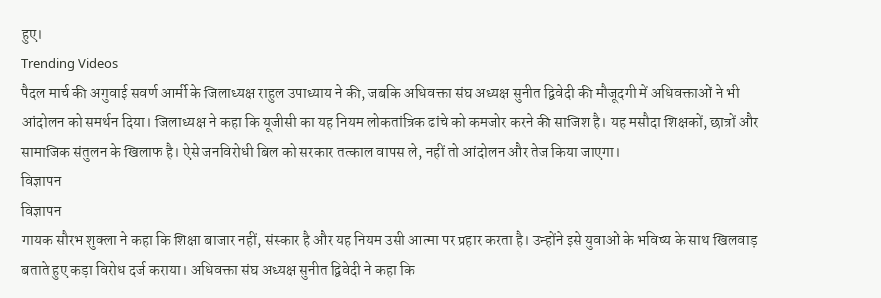हुए।
Trending Videos
पैदल मार्च की अगुवाई सवर्ण आर्मी के जिलाध्यक्ष राहुल उपाध्याय ने की, जबकि अधिवक्ता संघ अध्यक्ष सुनीत द्विवेदी की मौजूदगी में अधिवक्ताओं ने भी आंदोलन को समर्थन दिया। जिलाध्यक्ष ने कहा कि यूजीसी का यह नियम लोकतांत्रिक ढांचे को कमजोर करने की साजिश है। यह मसौदा शिक्षकों, छात्रों और सामाजिक संतुलन के खिलाफ है। ऐसे जनविरोधी बिल को सरकार तत्काल वापस ले, नहीं तो आंदोलन और तेज किया जाएगा।
विज्ञापन
विज्ञापन
गायक सौरभ शुक्ला ने कहा कि शिक्षा बाजार नहीं, संस्कार है और यह नियम उसी आत्मा पर प्रहार करता है। उन्होंने इसे युवाओं के भविष्य के साथ खिलवाड़ बताते हुए कड़ा विरोध दर्ज कराया। अधिवक्ता संघ अध्यक्ष सुनीत द्विवेदी ने कहा कि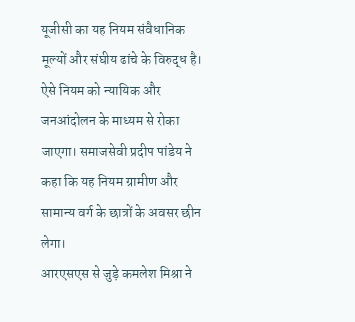यूजीसी का यह नियम संवैधानिक मूल्यों और संघीय ढांचे के विरुद्ध है। ऐसे नियम को न्यायिक और जनआंदोलन के माध्यम से रोका जाएगा। समाजसेवी प्रदीप पांडेय ने कहा कि यह नियम ग्रामीण और सामान्य वर्ग के छात्रों के अवसर छीन लेगा।
आरएसएस से जुड़े कमलेश मिश्रा ने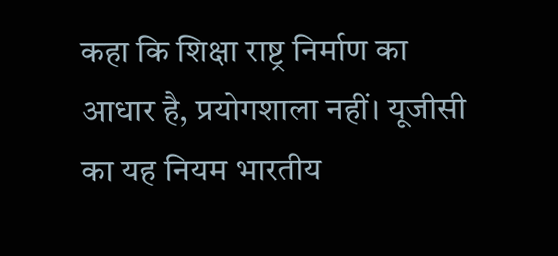कहा कि शिक्षा राष्ट्र निर्माण का आधार है, प्रयोगशाला नहीं। यूजीसी का यह नियम भारतीय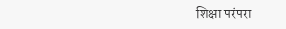शिक्षा परंपरा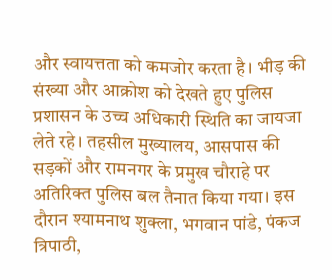और स्वायत्तता को कमजोर करता है। भीड़ की संख्या और आक्रोश को देखते हुए पुलिस प्रशासन के उच्च अधिकारी स्थिति का जायजा लेते रहे। तहसील मुख्यालय, आसपास की सड़कों और रामनगर के प्रमुख चौराहे पर अतिरिक्त पुलिस बल तैनात किया गया। इस दौरान श्यामनाथ शुक्ला, भगवान पांडे, पंकज त्रिपाठी,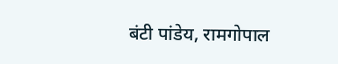बंटी पांडेय, रामगोपाल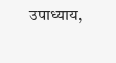उपाध्याय,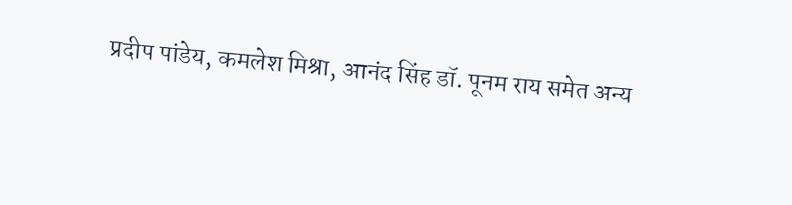प्रदीप पांडेय, कमलेश मिश्रा, आनंद सिंह डॉ. पूनम राय समेत अन्य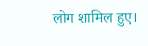लोग शामिल हुए।